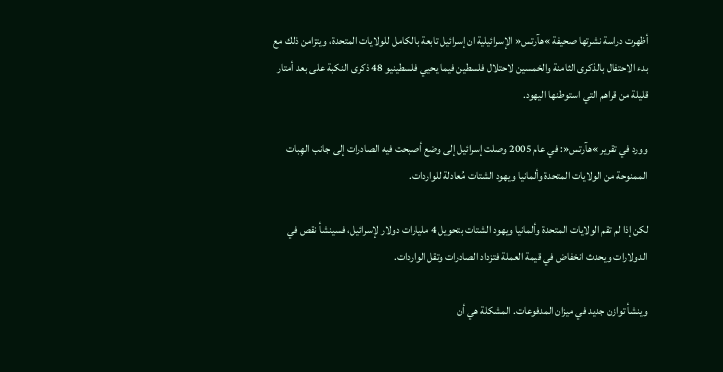أظهرت دراسة نشرتها صحيفة »هآرتس« الإسرائيلية ان إسرائيل تابعة بالكامل للولايات المتحدة، ويتزامن ذلك مع بدء الاحتفال بالذكرى الثامنة والخمسين لاحتلال فلسطين فيما يحيي فلسطينيو 48 ذكرى النكبة على بعد أمتار قليلة من قراهم التي استوطنها اليهود.

وورد في تقرير »هآرتس«: في عام 2005 وصلت إسرائيل إلى وضع أصبحت فيه الصادرات إلى جانب الهِبات الممنوحة من الولايات المتحدة وألمانيا ويهود الشتات مُعادلة للواردات.

لكن إذا لم تقم الولايات المتحدة وألمانيا ويهود الشتات بتحويل 4 مليارات دولار لإسرائيل، فسينشأ نقص في الدولارات ويحدث انخفاض في قيمة العملة فتزداد الصادرات وتقل الواردات.

وينشأ توازن جديد في ميزان المدفوعات. المشكلة هي أن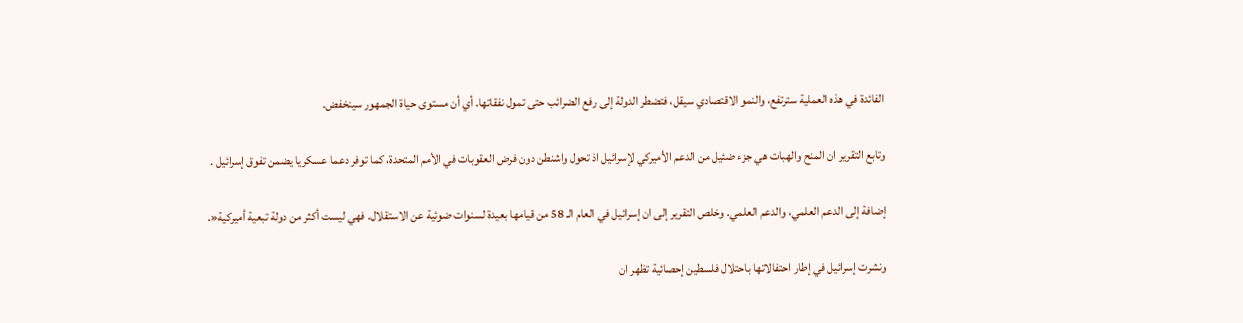الفائدة في هذه العملية سترتفع، والنمو الاقتصادي سيقل، فتضطر الدولة إلى رفع الضرائب حتى تمول نفقاتها. أي أن مستوى حياة الجمهور سينخفض.

وتابع التقرير ان المنح والهبات هي جزء ضئيل من الدعم الأميركي لإسرائيل اذ تحول واشنطن دون فرض العقوبات في الأمم المتحدة، كما توفر دعما عسكريا يضمن تفوق إسرائيل .

إضافة إلى الدعم العلمي، والدعم العلمي. وخلص التقرير إلى ان إسرائيل في العام الـ 58 من قيامها بعيدة لسنوات ضوئية عن الاستقلال. فهي ليست أكثر من دولة تبعية أميركية«.

ونشرت إسرائيل في إطار احتفالاتها باحتلال فلسطين إحصائية تظهر ان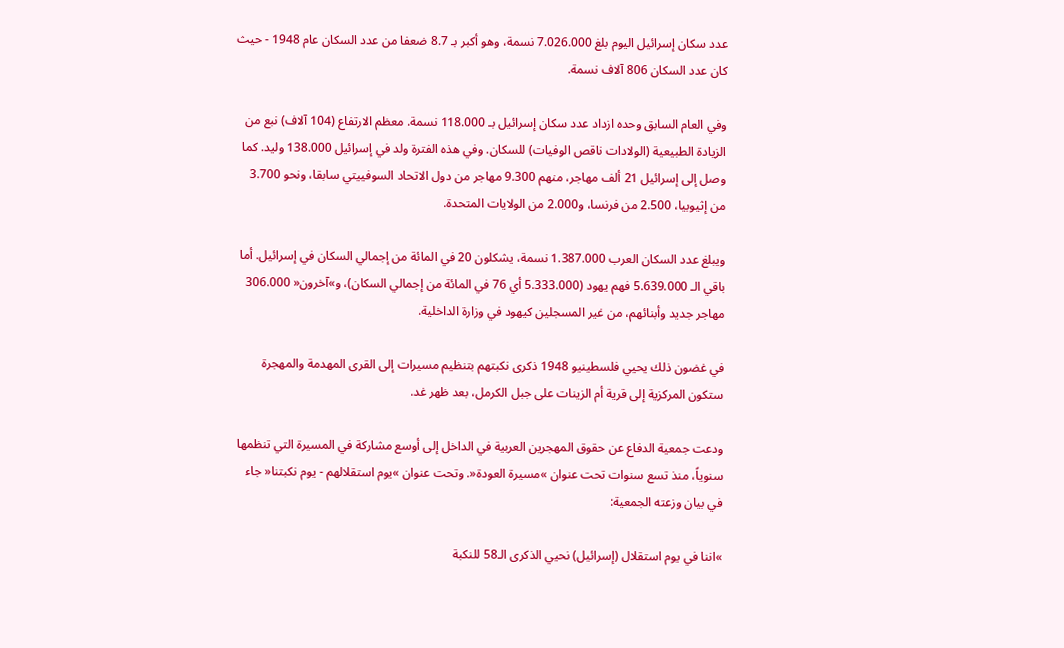عدد سكان إسرائيل اليوم بلغ 7.026.000 نسمة، وهو أكبر بـ 8.7 ضعفا من عدد السكان عام 1948 - حيث كان عدد السكان 806 آلاف نسمة.

وفي العام السابق وحده ازداد عدد سكان إسرائيل بـ 118.000 نسمة. معظم الارتفاع (104 آلاف) نبع من الزيادة الطبيعية (الولادات ناقص الوفيات) للسكان. وفي هذه الفترة ولد في إسرائيل 138.000 وليد. كما وصل إلى إسرائيل 21 ألف مهاجر، منهم 9.300 مهاجر من دول الاتحاد السوفييتي سابقا، ونحو 3.700 من إثيوبيا، 2.500 من فرنسا، و2.000 من الولايات المتحدة.

ويبلغ عدد السكان العرب 1.387.000 نسمة، يشكلون 20 في المائة من إجمالي السكان في إسرائيل. أما باقي الـ 5.639.000 فهم يهود (5.333.000 أي 76 في المائة من إجمالي السكان)، و»آخرون« 306.000 مهاجر جديد وأبنائهم، من غير المسجلين كيهود في وزارة الداخلية.

في غضون ذلك يحيي فلسطينيو 1948 ذكرى نكبتهم بتنظيم مسيرات إلى القرى المهدمة والمهجرة ستكون المركزية إلى قرية أم الزينات على جبل الكرمل، بعد ظهر غد.

ودعت جمعية الدفاع عن حقوق المهجرين العربية في الداخل إلى أوسع مشاركة في المسيرة التي تنظمها سنوياً، منذ تسع سنوات تحت عنوان »مسيرة العودة«. وتحت عنوان »يوم استقلالهم - يوم نكبتنا« جاء في بيان وزعته الجمعية:

»اننا في يوم استقلال (إسرائيل) نحيي الذكرى الـ58 للنكبة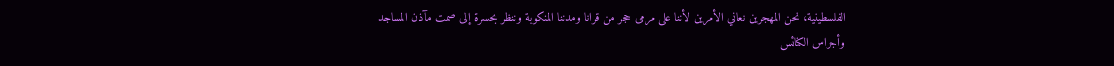الفلسطينية، نحن المهجرين نعاني الأمرين لأننا على مرمى حجر من قرانا ومدننا المنكوبة وننظر بحسرة إلى صمت مآذن المساجد وأجراس الكنائس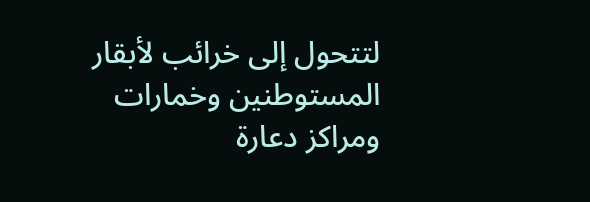لتتحول إلى خرائب لأبقار المستوطنين وخمارات ومراكز دعارة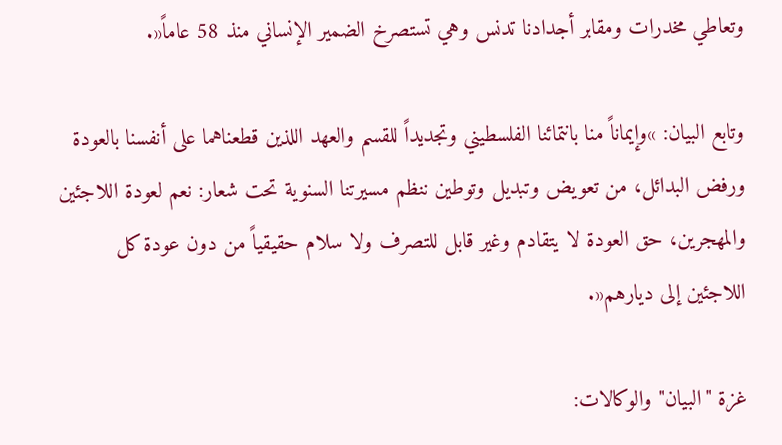وتعاطي مخدرات ومقابر أجدادنا تدنس وهي تستصرخ الضمير الإنساني منذ 58 عاماً«.

وتابع البيان: »وإيماناً منا بانتمائنا الفلسطيني وتجديداً للقسم والعهد اللذين قطعناهما على أنفسنا بالعودة ورفض البدائل، من تعويض وتبديل وتوطين ننظم مسيرتنا السنوية تحت شعار: نعم لعودة اللاجئين والمهجرين، حق العودة لا يتقادم وغير قابل للتصرف ولا سلام حقيقياً من دون عودة كل اللاجئين إلى ديارهم«.

غزة "البيان" والوكالات: